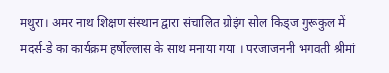मथुरा। अमर नाथ शिक्षण संस्थान द्वारा संचालित ग्रोइंग सोल किड्ज गुरूकुल में मदर्स-डे का कार्यक्रम हर्षोल्लास के साथ मनाया गया । परजाजननी भगवती श्रीमां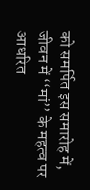को समर्पित इस समारोह में, जीवन में ‘‘मां’’ के महत्व पर आधरित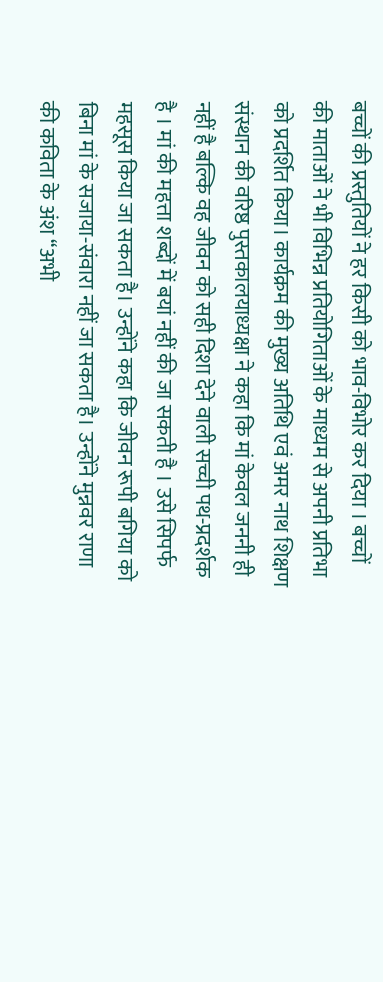बच्चों की प्रस्तुतियों ने हर किसी को भाव-विभोर कर दिया । बच्चों की माताओं ने भी विभिन्न प्रतियोगिताओं के माध्यम से अपनी प्रतिभा को प्रदर्शित किया। कार्यक्रम की मुख्य अतिथि एवं अमर नाथ शिक्षण संस्थान की वरिष्ठ पुस्तकालयाध्यक्षा ने कहा कि मां केवल जननी ही नहीं है बल्कि वह जीवन को सही दिशा देने वाली सच्ची पथ-प्रदर्शक है । मां की महत्ता शब्दों में बयां नहीं की जा सकती है । उसे सिपर्फ महसूस किया जा सकता है। उन्होंने कहा कि जीवन रूपी बगिया को बिना मां के सजाया-संवारा नहीं जा सकता है। उन्होंने मुन्नवर राणा की कविता के अंश ‘‘अभी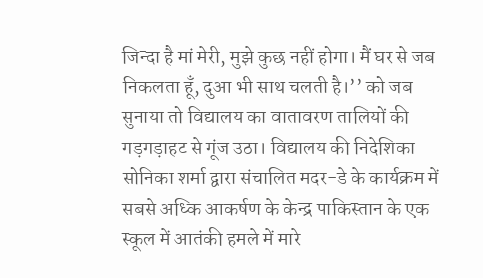जिन्दा है मां मेरी, मुझे कुछ नहीं होगा। मैं घर से जब निकलता हूँ, दुआ भी साथ चलती है।’’ को जब सुनाया तो विद्यालय का वातावरण तालियों की गड़गड़ाहट से गूंज उठा। विद्यालय की निदेशिका सोनिका शर्मा द्वारा संचालित मदर-डे के कार्यक्रम में सबसे अध्कि आकर्षण के केन्द्र पाकिस्तान के एक स्कूल में आतंकी हमले में मारे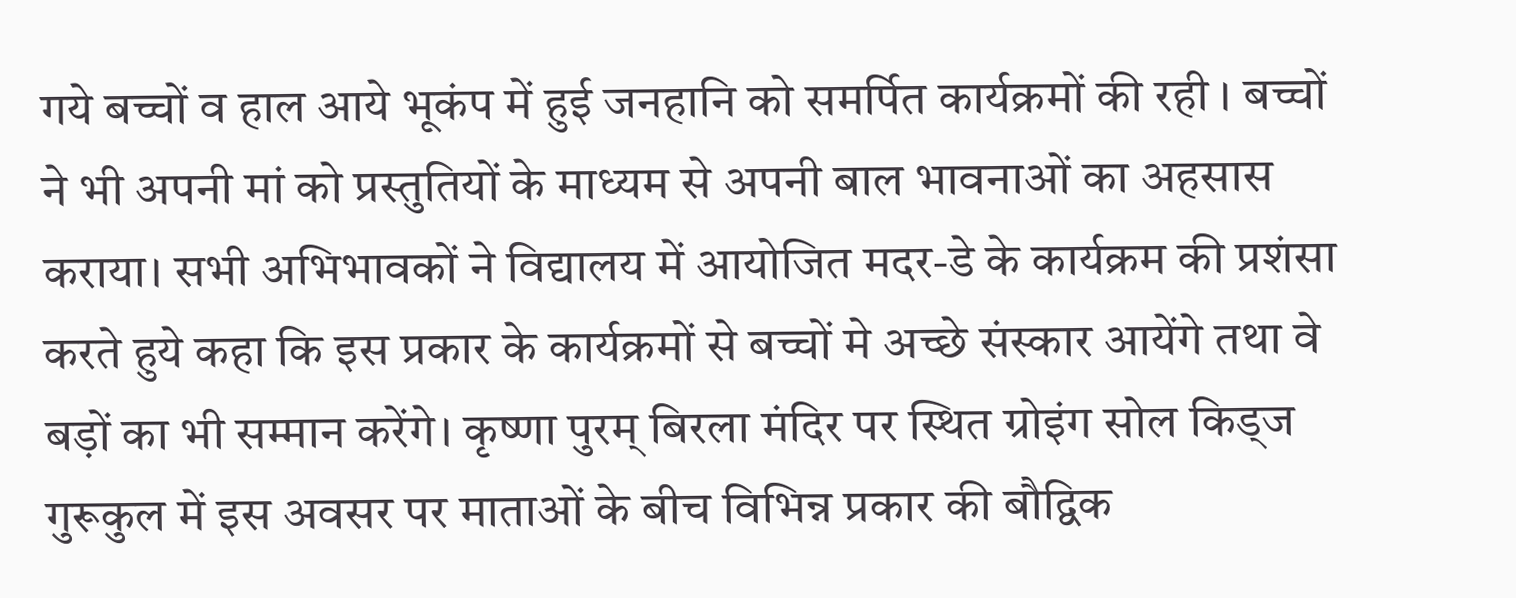गये बच्चों व हाल आये भूकंप में हुई जनहानि को समर्पित कार्यक्रमों की रही । बच्चों ने भी अपनी मां को प्रस्तुतियों के माध्यम से अपनी बाल भावनाओं का अहसास कराया। सभी अभिभावकों ने विद्यालय में आयोजित मदर-डे के कार्यक्रम की प्रशंसा करते हुये कहा कि इस प्रकार के कार्यक्रमों से बच्चों मे अच्छे संस्कार आयेंगे तथा वे बड़ों का भी सम्मान करेंगे। कृष्णा पुरम् बिरला मंदिर पर स्थित ग्रोइंग सोल किड्ज गुरूकुल में इस अवसर पर माताओं के बीच विभिन्न प्रकार की बौद्विक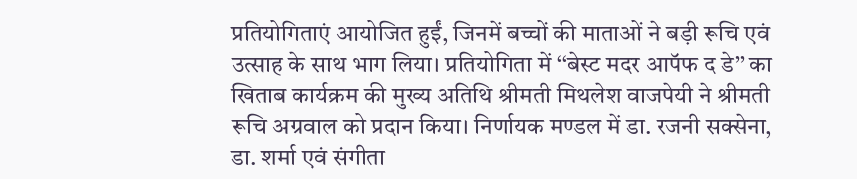प्रतियोगिताएं आयोजित हुईं, जिनमें बच्चों की माताओं ने बड़ी रूचि एवं उत्साह के साथ भाग लिया। प्रतियोगिता में ‘‘बेस्ट मदर आपॅफ द डे’’ का खिताब कार्यक्रम की मुख्य अतिथि श्रीमती मिथलेश वाजपेयी ने श्रीमती रूचि अग्रवाल को प्रदान किया। निर्णायक मण्डल में डा. रजनी सक्सेना, डा. शर्मा एवं संगीता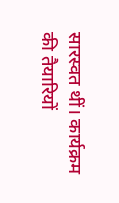सारस्वत थीं। कार्यक्रम की तैयारियों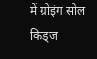में ग्रोइंग सोल किड्ज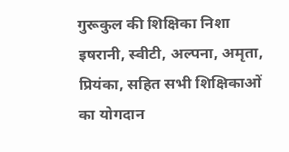गुरूकुल की शिक्षिका निशा इषरानी, स्वीटी, अल्पना, अमृता, प्रियंका, सहित सभी शिक्षिकाओं का योगदान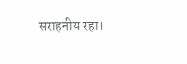सराहनीय रहा।